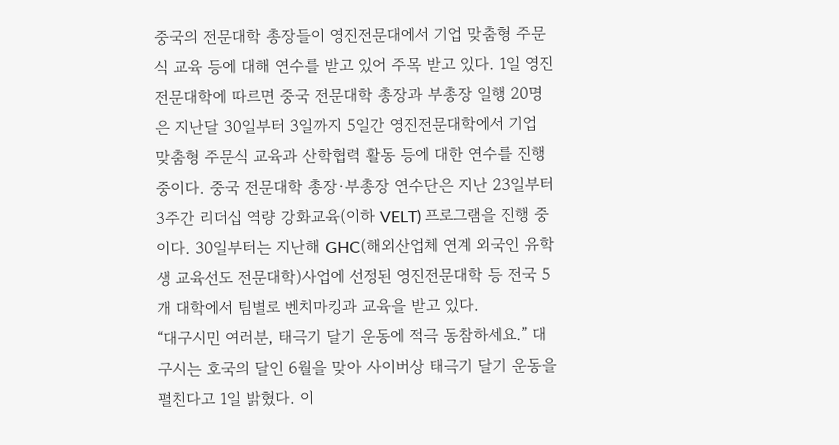중국의 전문대학 총장들이 영진전문대에서 기업 맞춤형 주문식 교육 등에 대해 연수를 받고 있어 주목 받고 있다. 1일 영진전문대학에 따르면 중국 전문대학 총장과 부총장 일행 20명은 지난달 30일부터 3일까지 5일간 영진전문대학에서 기업 맞춤형 주문식 교육과 산학협력 활동 등에 대한 연수를 진행중이다. 중국 전문대학 총장·부총장 연수단은 지난 23일부터 3주간 리더십 역량 강화교육(이하 VELT) 프로그램을 진행 중이다. 30일부터는 지난해 GHC(해외산업체 연계 외국인 유학생 교육선도 전문대학)사업에 선정된 영진전문대학 등 전국 5개 대학에서 팀별로 벤치마킹과 교육을 받고 있다.
“대구시민 여러분, 태극기 달기 운동에 적극 동참하세요.” 대구시는 호국의 달인 6월을 맞아 사이버상 태극기 달기 운동을 펼친다고 1일 밝혔다. 이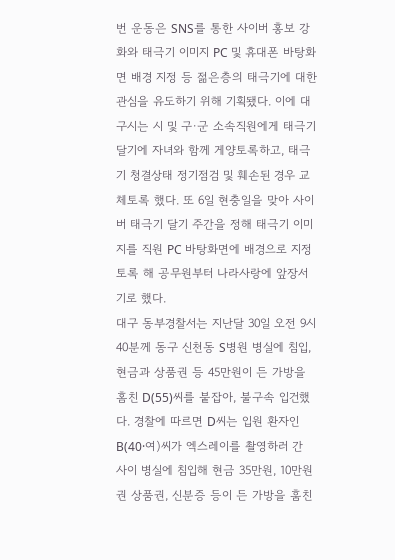번 운동은 SNS를 통한 사이버 홍보 강화와 태극기 이미지 PC 및 휴대폰 바탕화면 배경 지정 등 젊은층의 태극기에 대한 관심을 유도하기 위해 기획됐다. 이에 대구시는 시 및 구·군 소속직원에게 태극기 달기에 자녀와 함께 게양토록하고, 태극기 청결상태 정기점검 및 훼손된 경우 교체토록 했다. 또 6일 현충일을 맞아 사이버 태극기 달기 주간을 정해 태극기 이미지를 직원 PC 바탕화면에 배경으로 지정토록 해 공무원부터 나라사랑에 앞장서기로 했다.
대구 동부경찰서는 지난달 30일 오전 9시40분께 동구 신천동 S병원 병실에 침입, 현금과 상품권 등 45만원이 든 가방을 홈친 D(55)씨를 붙잡아, 불구속 입건했다. 경찰에 따르면 D씨는 입원 환자인 B(40·여)씨가 엑스레이를 촬영하러 간 사이 병실에 침입해 현금 35만원, 10만원권 상품권, 신분증 등이 든 가방을 훔친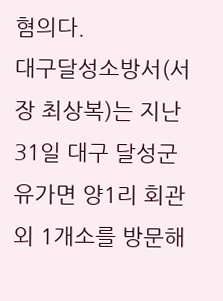혐의다.
대구달성소방서(서장 최상복)는 지난 31일 대구 달성군 유가면 양1리 회관 외 1개소를 방문해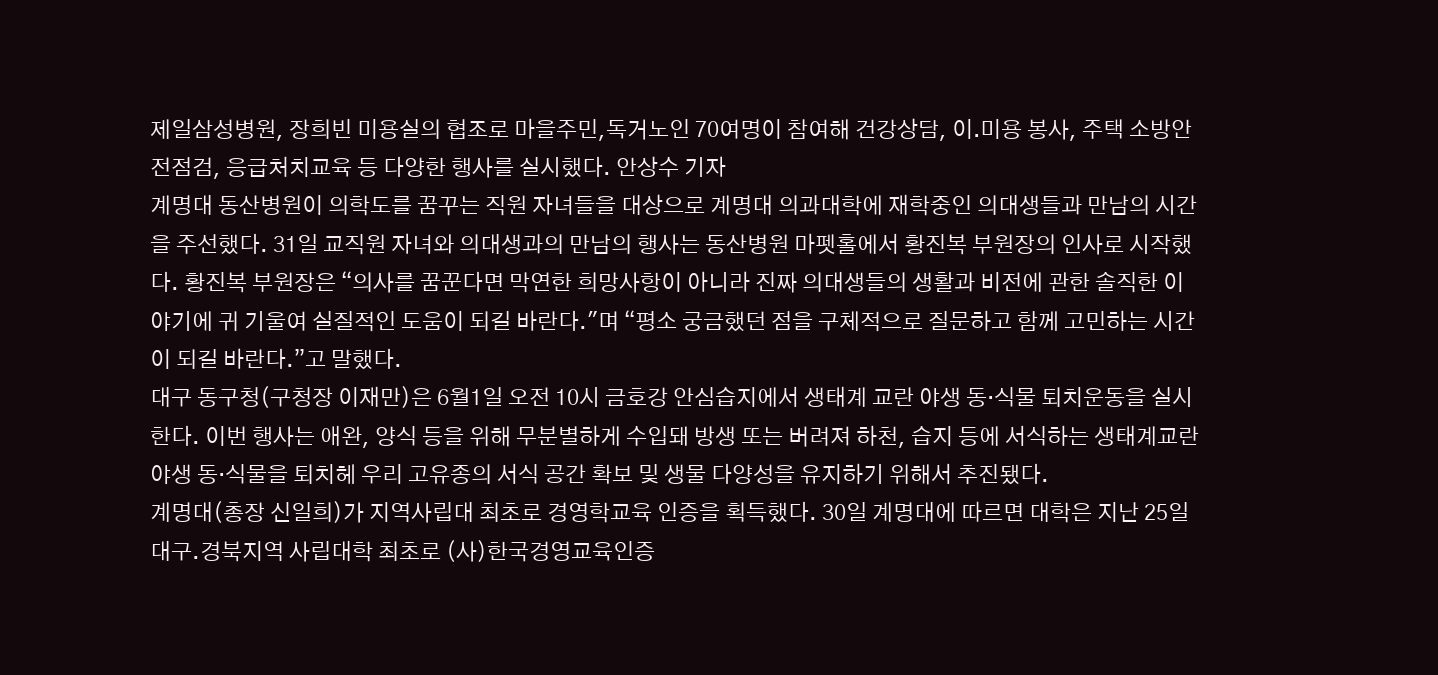제일삼성병원, 장희빈 미용실의 협조로 마을주민,독거노인 70여명이 참여해 건강상담, 이․미용 봉사, 주택 소방안전점검, 응급처치교육 등 다양한 행사를 실시했다. 안상수 기자
계명대 동산병원이 의학도를 꿈꾸는 직원 자녀들을 대상으로 계명대 의과대학에 재학중인 의대생들과 만남의 시간을 주선했다. 31일 교직원 자녀와 의대생과의 만남의 행사는 동산병원 마펫홀에서 황진복 부원장의 인사로 시작했다. 황진복 부원장은 “의사를 꿈꾼다면 막연한 희망사항이 아니라 진짜 의대생들의 생활과 비전에 관한 솔직한 이야기에 귀 기울여 실질적인 도움이 되길 바란다."며 “평소 궁금했던 점을 구체적으로 질문하고 함께 고민하는 시간이 되길 바란다.”고 말했다.
대구 동구청(구청장 이재만)은 6월1일 오전 10시 금호강 안심습지에서 생태계 교란 야생 동·식물 퇴치운동을 실시한다. 이번 행사는 애완, 양식 등을 위해 무분별하게 수입돼 방생 또는 버려져 하천, 습지 등에 서식하는 생태계교란 야생 동·식물을 퇴치헤 우리 고유종의 서식 공간 확보 및 생물 다양성을 유지하기 위해서 추진됐다.
계명대(총장 신일희)가 지역사립대 최초로 경영학교육 인증을 획득했다. 30일 계명대에 따르면 대학은 지난 25일 대구.경북지역 사립대학 최초로 (사)한국경영교육인증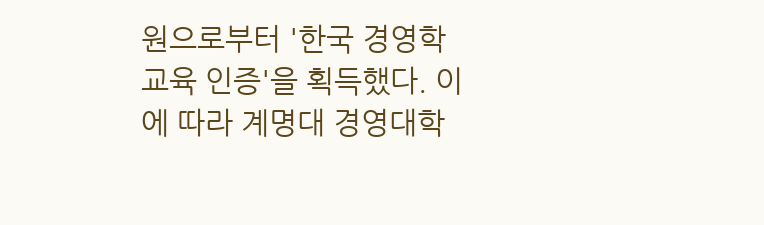원으로부터 '한국 경영학교육 인증'을 획득했다. 이에 따라 계명대 경영대학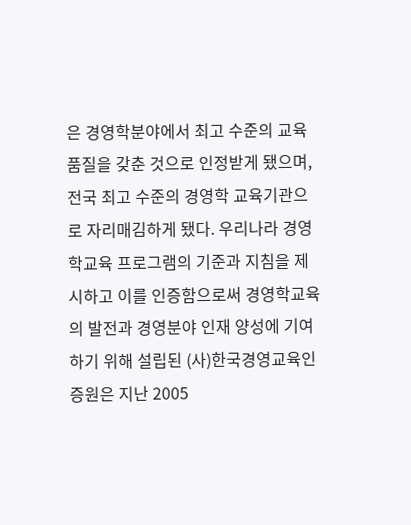은 경영학분야에서 최고 수준의 교육품질을 갖춘 것으로 인정받게 됐으며, 전국 최고 수준의 경영학 교육기관으로 자리매김하게 됐다. 우리나라 경영학교육 프로그램의 기준과 지침을 제시하고 이를 인증함으로써 경영학교육의 발전과 경영분야 인재 양성에 기여하기 위해 설립된 (사)한국경영교육인증원은 지난 2005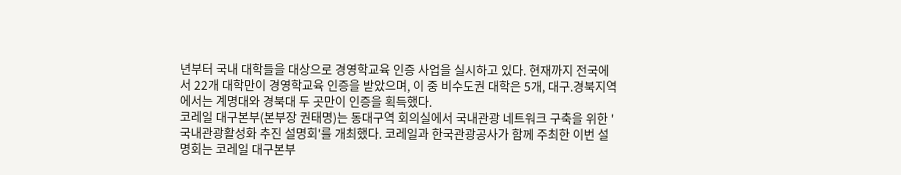년부터 국내 대학들을 대상으로 경영학교육 인증 사업을 실시하고 있다. 현재까지 전국에서 22개 대학만이 경영학교육 인증을 받았으며, 이 중 비수도권 대학은 5개, 대구.경북지역에서는 계명대와 경북대 두 곳만이 인증을 획득했다.
코레일 대구본부(본부장 권태명)는 동대구역 회의실에서 국내관광 네트워크 구축을 위한 '국내관광활성화 추진 설명회'를 개최했다. 코레일과 한국관광공사가 함께 주최한 이번 설명회는 코레일 대구본부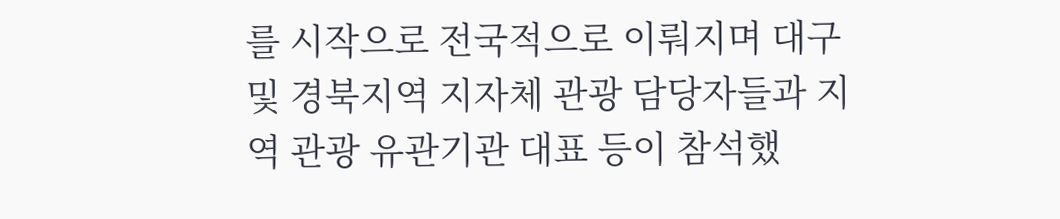를 시작으로 전국적으로 이뤄지며 대구 및 경북지역 지자체 관광 담당자들과 지역 관광 유관기관 대표 등이 참석했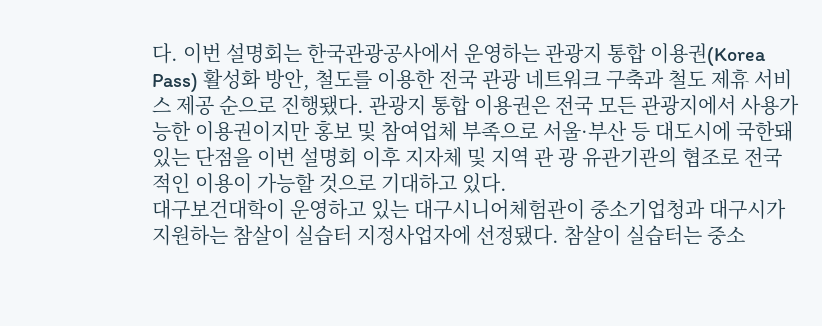다. 이번 설명회는 한국관광공사에서 운영하는 관광지 통합 이용권(Korea Pass) 활성화 방안, 철도를 이용한 전국 관광 네트워크 구축과 철도 제휴 서비스 제공 순으로 진행됐다. 관광지 통합 이용권은 전국 모든 관광지에서 사용가능한 이용권이지만 홍보 및 참여업체 부족으로 서울·부산 등 대도시에 국한돼 있는 단점을 이번 설명회 이후 지자체 및 지역 관 광 유관기관의 협조로 전국적인 이용이 가능할 것으로 기대하고 있다.
대구보건대학이 운영하고 있는 대구시니어체험관이 중소기업청과 대구시가 지원하는 참살이 실습터 지정사업자에 선정됐다. 참살이 실습터는 중소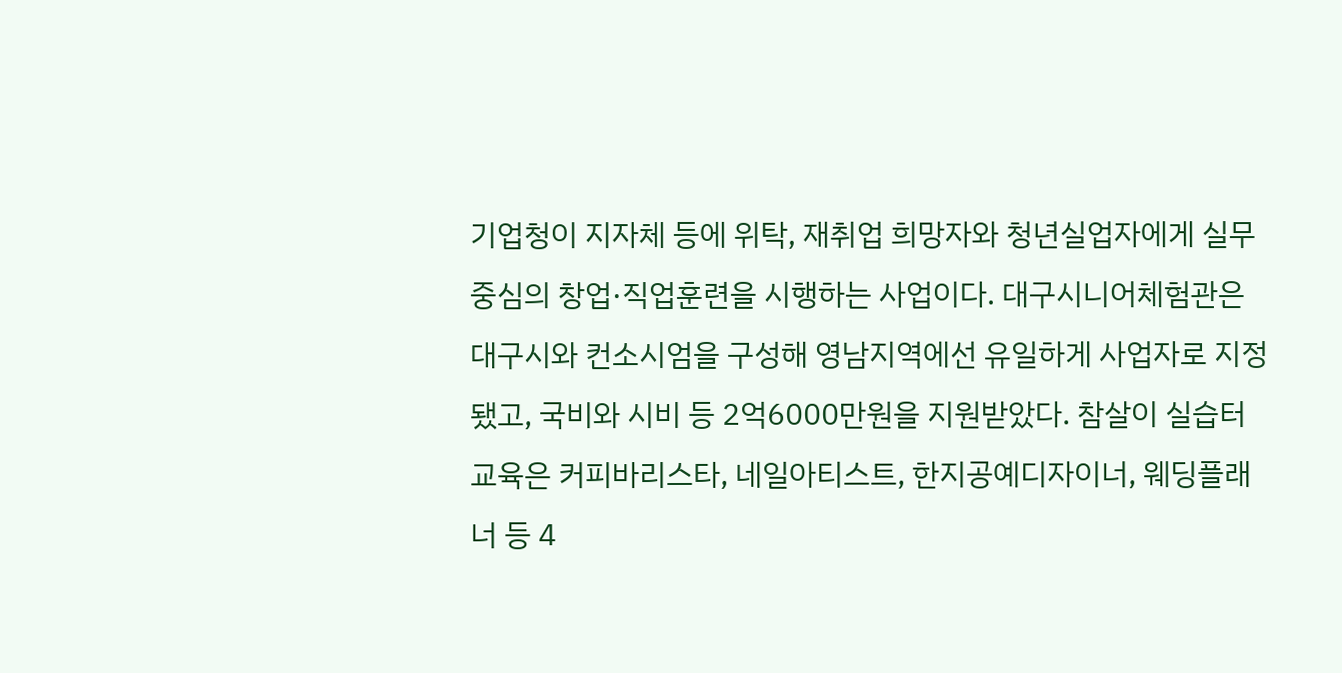기업청이 지자체 등에 위탁, 재취업 희망자와 청년실업자에게 실무중심의 창업·직업훈련을 시행하는 사업이다. 대구시니어체험관은 대구시와 컨소시엄을 구성해 영남지역에선 유일하게 사업자로 지정됐고, 국비와 시비 등 2억6000만원을 지원받았다. 참살이 실습터 교육은 커피바리스타, 네일아티스트, 한지공예디자이너, 웨딩플래너 등 4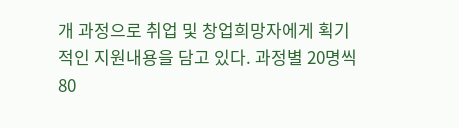개 과정으로 취업 및 창업희망자에게 획기적인 지원내용을 담고 있다. 과정별 20명씩 80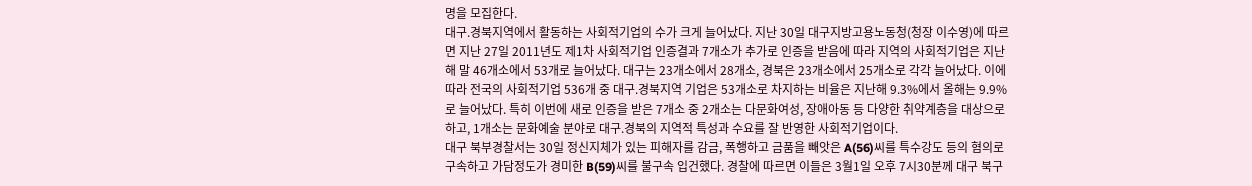명을 모집한다.
대구.경북지역에서 활동하는 사회적기업의 수가 크게 늘어났다. 지난 30일 대구지방고용노동청(청장 이수영)에 따르면 지난 27일 2011년도 제1차 사회적기업 인증결과 7개소가 추가로 인증을 받음에 따라 지역의 사회적기업은 지난해 말 46개소에서 53개로 늘어났다. 대구는 23개소에서 28개소, 경북은 23개소에서 25개소로 각각 늘어났다. 이에 따라 전국의 사회적기업 536개 중 대구.경북지역 기업은 53개소로 차지하는 비율은 지난해 9.3%에서 올해는 9.9%로 늘어났다. 특히 이번에 새로 인증을 받은 7개소 중 2개소는 다문화여성, 장애아동 등 다양한 취약계층을 대상으로 하고, 1개소는 문화예술 분야로 대구.경북의 지역적 특성과 수요를 잘 반영한 사회적기업이다.
대구 북부경찰서는 30일 정신지체가 있는 피해자를 감금, 폭행하고 금품을 빼앗은 A(56)씨를 특수강도 등의 혐의로 구속하고 가담정도가 경미한 B(59)씨를 불구속 입건했다. 경찰에 따르면 이들은 3월1일 오후 7시30분께 대구 북구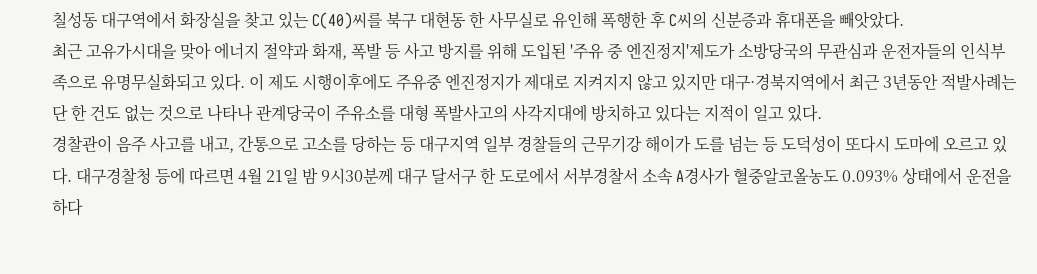칠성동 대구역에서 화장실을 찾고 있는 C(40)씨를 북구 대현동 한 사무실로 유인해 폭행한 후 C씨의 신분증과 휴대폰을 빼앗았다.
최근 고유가시대을 맞아 에너지 절약과 화재, 폭발 등 사고 방지를 위해 도입된 '주유 중 엔진정지'제도가 소방당국의 무관심과 운전자들의 인식부족으로 유명무실화되고 있다. 이 제도 시행이후에도 주유중 엔진정지가 제대로 지켜지지 않고 있지만 대구·경북지역에서 최근 3년동안 적발사례는 단 한 건도 없는 것으로 나타나 관계당국이 주유소를 대형 폭발사고의 사각지대에 방치하고 있다는 지적이 일고 있다.
경찰관이 음주 사고를 내고, 간통으로 고소를 당하는 등 대구지역 일부 경찰들의 근무기강 해이가 도를 넘는 등 도덕성이 또다시 도마에 오르고 있다. 대구경찰청 등에 따르면 4월 21일 밤 9시30분께 대구 달서구 한 도로에서 서부경찰서 소속 A경사가 혈중알코올농도 0.093% 상태에서 운전을 하다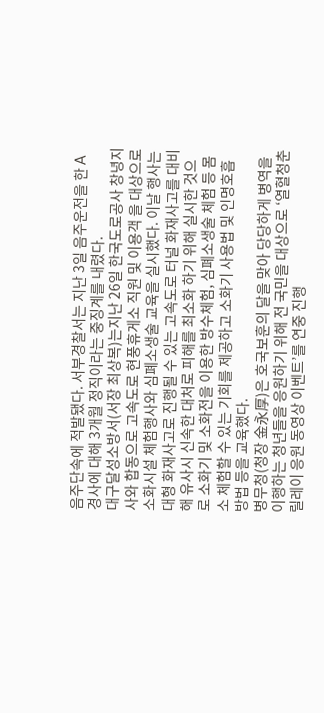음주단속에 적발됐다. 서부경찰서는 지난 3일 음주운전을 한 A경사에 대해 3개월 정직이라는 중징계를 내렸다.
대구달성소방서(서장 최상복)는지난 26일 한국도로공사 창녕지사와 합동으로 고속도로 현풍휴게소 직원 및 이용객 을 대상으로 소화시설 체험행사와 심폐소생술 교육을 실시했다. 이날 행사는 대형 화재사고로 진행될 수 있는 고속도로 터널 화재사고를 대비해 유사시 신속한 대처로 피해를 최소화 하기 위해 실시한 것으로 소화기 및 소화전을 이용한 방수체험, 심폐소생술 체험 등 몸소 체험할 수 있는 기회를 제공하고 소화기 사용법 및 인명호흡방법 등을 교육했다.
병무청(청장 金永厚)은 호국보훈의 달을 맞아 당당하게 병역을 이행하는 청년들을 응원하기 위해 전 국민을 대상으로 ‘열혈청춘 릴레이 응원 동영상 이벤트’를 연중 진행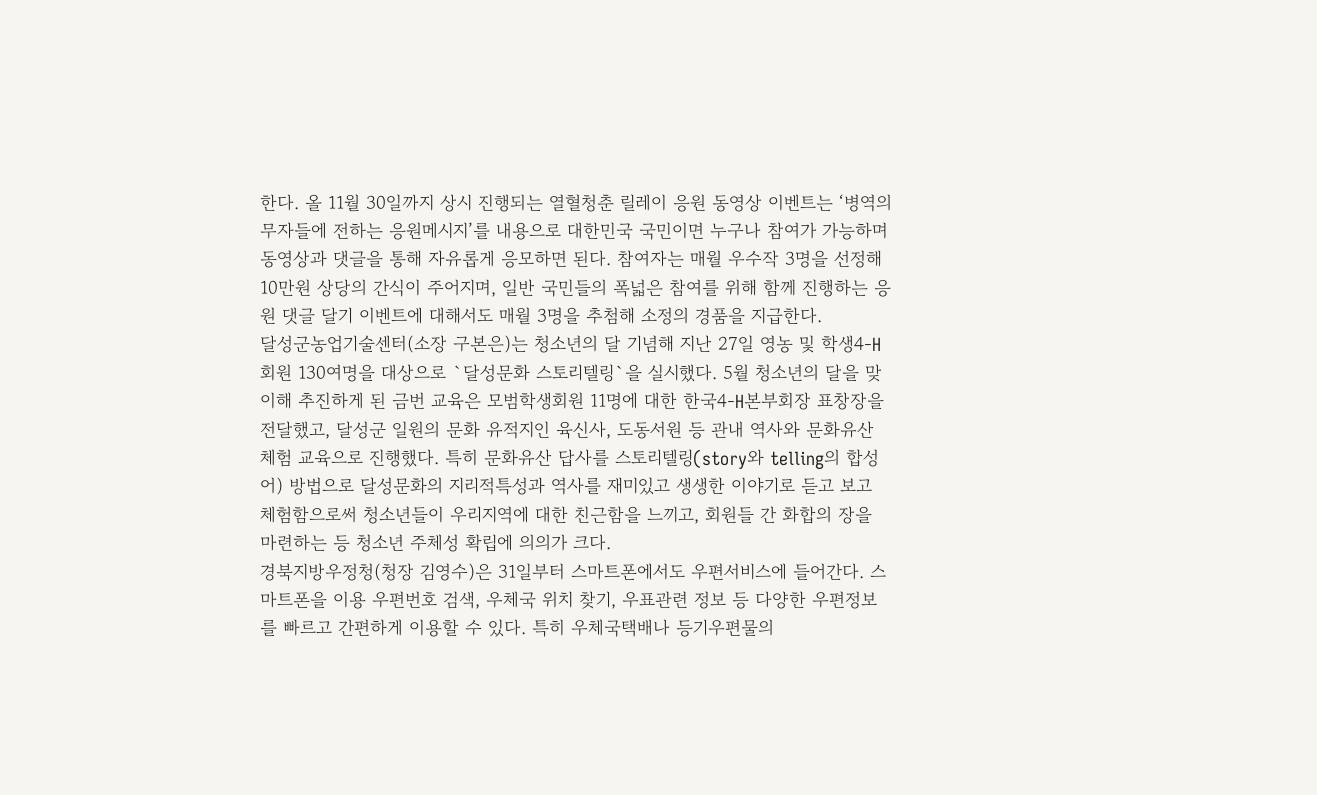한다. 올 11월 30일까지 상시 진행되는 열혈청춘 릴레이 응원 동영상 이벤트는 ‘병역의무자들에 전하는 응원메시지’를 내용으로 대한민국 국민이면 누구나 참여가 가능하며 동영상과 댓글을 통해 자유롭게 응모하면 된다. 참여자는 매월 우수작 3명을 선정해 10만원 상당의 간식이 주어지며, 일반 국민들의 폭넓은 참여를 위해 함께 진행하는 응원 댓글 달기 이벤트에 대해서도 매월 3명을 추첨해 소정의 경품을 지급한다.
달성군농업기술센터(소장 구본은)는 청소년의 달 기념해 지난 27일 영농 및 학생4-H회원 130여명을 대상으로 `달성문화 스토리텔링`을 실시했다. 5월 청소년의 달을 맞이해 추진하게 된 금번 교육은 모범학생회원 11명에 대한 한국4-H본부회장 표창장을 전달했고, 달성군 일원의 문화 유적지인 육신사, 도동서원 등 관내 역사와 문화유산 체험 교육으로 진행했다. 특히 문화유산 답사를 스토리텔링(story와 telling의 합성어) 방법으로 달성문화의 지리적특성과 역사를 재미있고 생생한 이야기로 듣고 보고 체험함으로써 청소년들이 우리지역에 대한 친근함을 느끼고, 회원들 간 화합의 장을 마련하는 등 청소년 주체성 확립에 의의가 크다.
경북지방우정청(청장 김영수)은 31일부터 스마트폰에서도 우편서비스에 들어간다. 스마트폰을 이용 우편번호 검색, 우체국 위치 찾기, 우표관련 정보 등 다양한 우편정보를 빠르고 간편하게 이용할 수 있다. 특히 우체국택배나 등기우편물의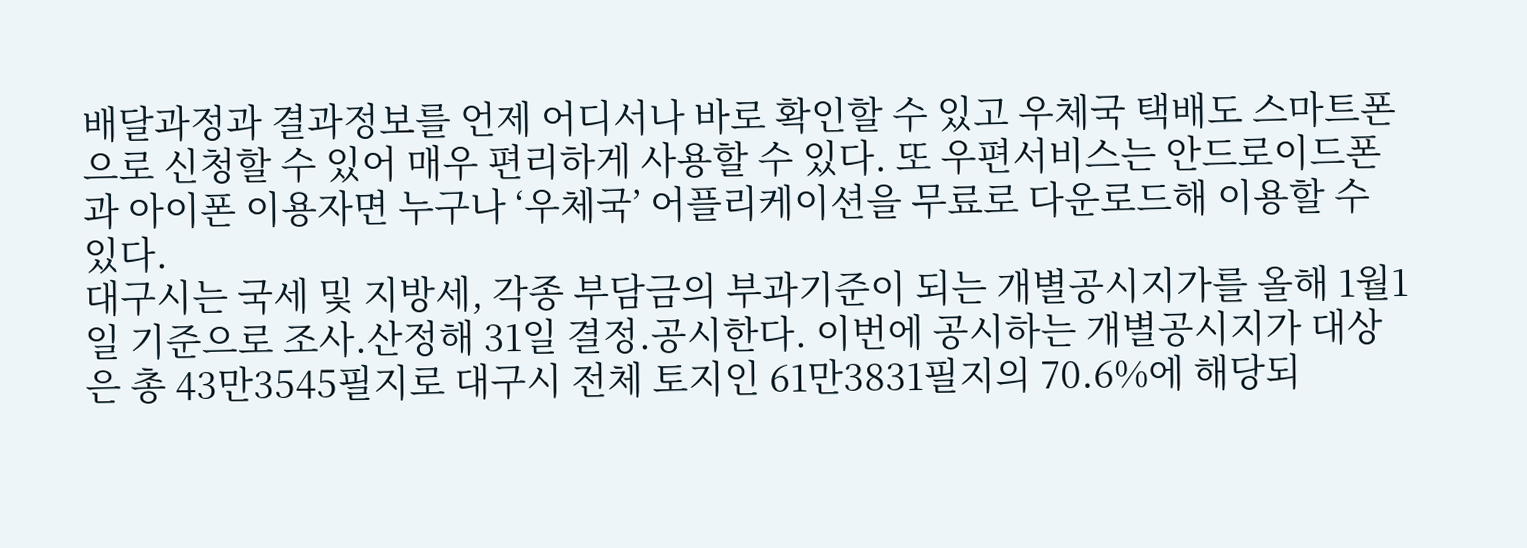배달과정과 결과정보를 언제 어디서나 바로 확인할 수 있고 우체국 택배도 스마트폰으로 신청할 수 있어 매우 편리하게 사용할 수 있다. 또 우편서비스는 안드로이드폰과 아이폰 이용자면 누구나 ‘우체국’ 어플리케이션을 무료로 다운로드해 이용할 수 있다.
대구시는 국세 및 지방세, 각종 부담금의 부과기준이 되는 개별공시지가를 올해 1월1일 기준으로 조사.산정해 31일 결정.공시한다. 이번에 공시하는 개별공시지가 대상은 총 43만3545필지로 대구시 전체 토지인 61만3831필지의 70.6%에 해당되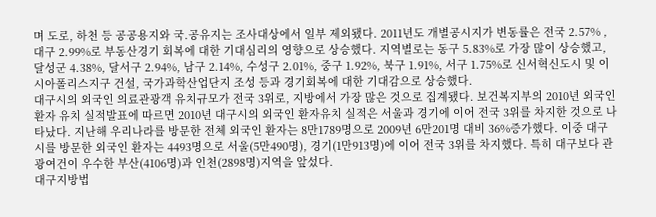며 도로, 하천 등 공공용지와 국.공유지는 조사대상에서 일부 제외됐다. 2011년도 개별공시지가 변동률은 전국 2.57% ,대구 2.99%로 부동산경기 회복에 대한 기대심리의 영향으로 상승했다. 지역별로는 동구 5.83%로 가장 많이 상승했고, 달성군 4.38%, 달서구 2.94%, 남구 2.14%, 수성구 2.01%, 중구 1.92%, 북구 1.91%, 서구 1.75%로 신서혁신도시 및 이시아폴리스지구 건설, 국가과학산업단지 조성 등과 경기회복에 대한 기대감으로 상승했다.
대구시의 외국인 의료관광객 유치규모가 전국 3위로, 지방에서 가장 많은 것으로 집계됐다. 보건복지부의 2010년 외국인환자 유치 실적발표에 따르면 2010년 대구시의 외국인 환자유치 실적은 서울과 경기에 이어 전국 3위를 차지한 것으로 나타났다. 지난해 우리나라를 방문한 전체 외국인 환자는 8만1789명으로 2009년 6만201명 대비 36%증가했다. 이중 대구시를 방문한 외국인 환자는 4493명으로 서울(5만490명), 경기(1만913명)에 이어 전국 3위를 차지했다. 특히 대구보다 관광여건이 우수한 부산(4106명)과 인천(2898명)지역을 앞섰다.
대구지방법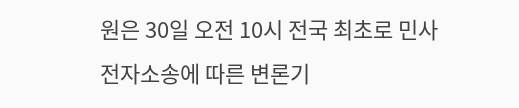원은 30일 오전 10시 전국 최초로 민사전자소송에 따른 변론기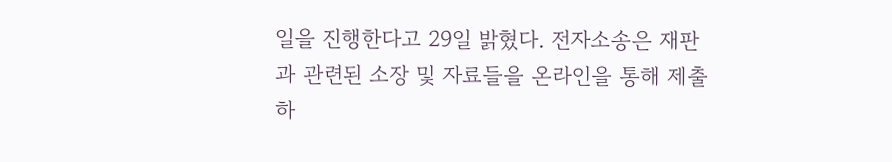일을 진행한다고 29일 밝혔다. 전자소송은 재판과 관련된 소장 및 자료들을 온라인을 통해 제출하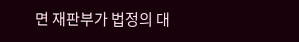면 재판부가 법정의 대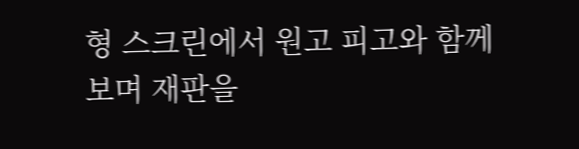형 스크린에서 원고 피고와 함께 보며 재판을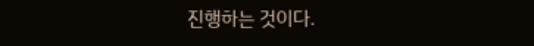진행하는 것이다.